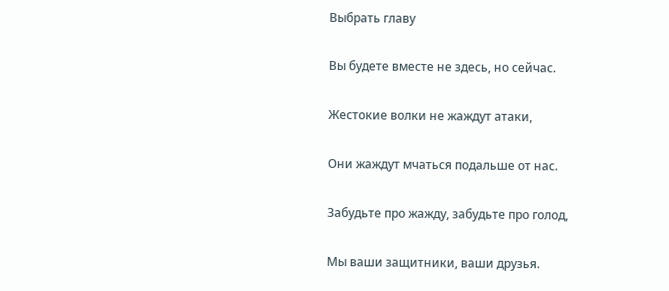Выбрать главу

Вы будете вместе не здесь, но сейчас.

Жестокие волки не жаждут атаки,

Они жаждут мчаться подальше от нас.

Забудьте про жажду, забудьте про голод,

Мы ваши защитники, ваши друзья.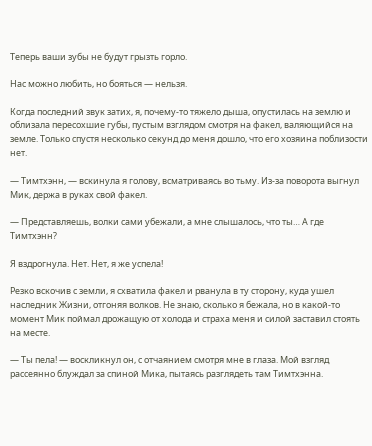Теперь ваши зубы не будут грызть горло.

Нас можно любить, но бояться — нельзя.

Когда последний звук затих, я, почему-то тяжело дыша, опустилась на землю и облизала пересохшие губы, пустым взглядом смотря на факел, валяющийся на земле. Только спустя несколько секунд до меня дошло, что его хозяина поблизости нет.

— Тимтхэнн, — вскинула я голову, всматриваясь во тьму. Из-за поворота выгнул Мик, держа в руках свой факел.

— Представляешь, волки сами убежали, а мне слышалось, что ты… А где Тимтхэнн?

Я вздрогнула. Нет. Нет, я же успела!

Резко вскочив с земли, я схватила факел и рванула в ту сторону, куда ушел наследник Жизни, отгоняя волков. Не знаю, сколько я бежала, но в какой-то момент Мик поймал дрожащую от холода и страха меня и силой заставил стоять на месте.

— Ты пела! — воскликнул он, с отчаянием смотря мне в глаза. Мой взгляд рассеянно блуждал за спиной Мика, пытаясь разглядеть там Тимтхэнна.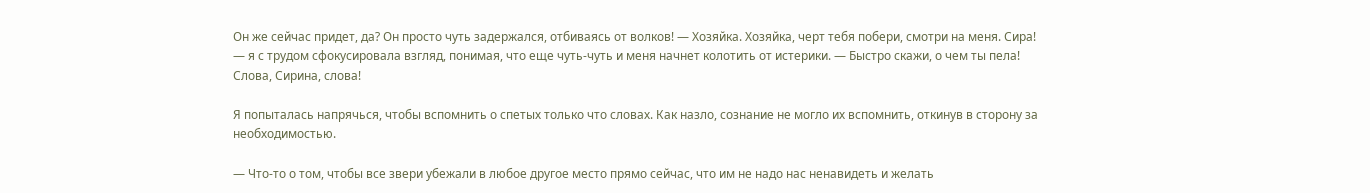Он же сейчас придет, да? Он просто чуть задержался, отбиваясь от волков! — Хозяйка. Хозяйка, черт тебя побери, смотри на меня. Сира! — я с трудом сфокусировала взгляд, понимая, что еще чуть-чуть и меня начнет колотить от истерики. — Быстро скажи, о чем ты пела! Слова, Сирина, слова!

Я попыталась напрячься, чтобы вспомнить о спетых только что словах. Как назло, сознание не могло их вспомнить, откинув в сторону за необходимостью.

— Что-то о том, чтобы все звери убежали в любое другое место прямо сейчас, что им не надо нас ненавидеть и желать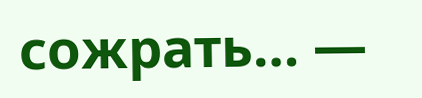сожрать… —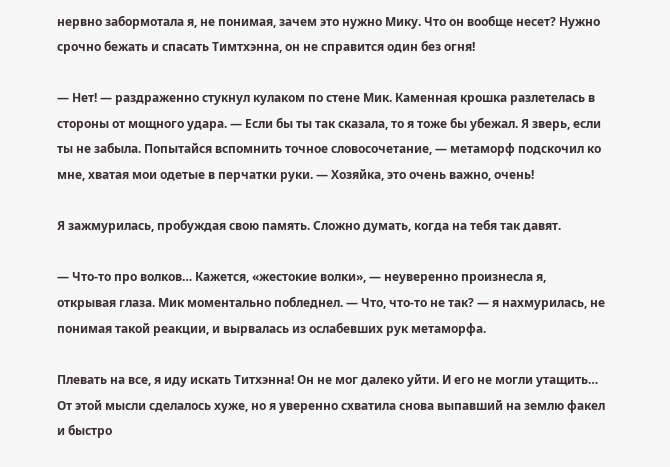нервно забормотала я, не понимая, зачем это нужно Мику. Что он вообще несет? Нужно срочно бежать и спасать Тимтхэнна, он не справится один без огня!

— Нет! — раздраженно стукнул кулаком по стене Мик. Каменная крошка разлетелась в стороны от мощного удара. — Если бы ты так сказала, то я тоже бы убежал. Я зверь, если ты не забыла. Попытайся вспомнить точное словосочетание, — метаморф подскочил ко мне, хватая мои одетые в перчатки руки. — Хозяйка, это очень важно, очень!

Я зажмурилась, пробуждая свою память. Сложно думать, когда на тебя так давят.

— Что-то про волков… Кажется, «жестокие волки», — неуверенно произнесла я, открывая глаза. Мик моментально побледнел. — Что, что-то не так? — я нахмурилась, не понимая такой реакции, и вырвалась из ослабевших рук метаморфа.

Плевать на все, я иду искать Титхэнна! Он не мог далеко уйти. И его не могли утащить… От этой мысли сделалось хуже, но я уверенно схватила снова выпавший на землю факел и быстро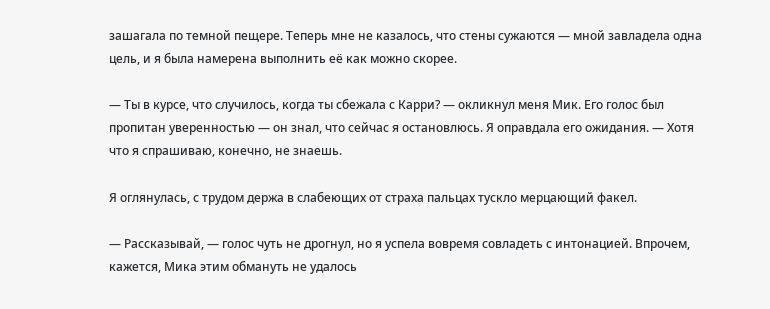зашагала по темной пещере. Теперь мне не казалось, что стены сужаются — мной завладела одна цель, и я была намерена выполнить её как можно скорее.

— Ты в курсе, что случилось, когда ты сбежала с Карри? — окликнул меня Мик. Его голос был пропитан уверенностью — он знал, что сейчас я остановлюсь. Я оправдала его ожидания. — Хотя что я спрашиваю, конечно, не знаешь.

Я оглянулась, с трудом держа в слабеющих от страха пальцах тускло мерцающий факел.

— Рассказывай, — голос чуть не дрогнул, но я успела вовремя совладеть с интонацией. Впрочем, кажется, Мика этим обмануть не удалось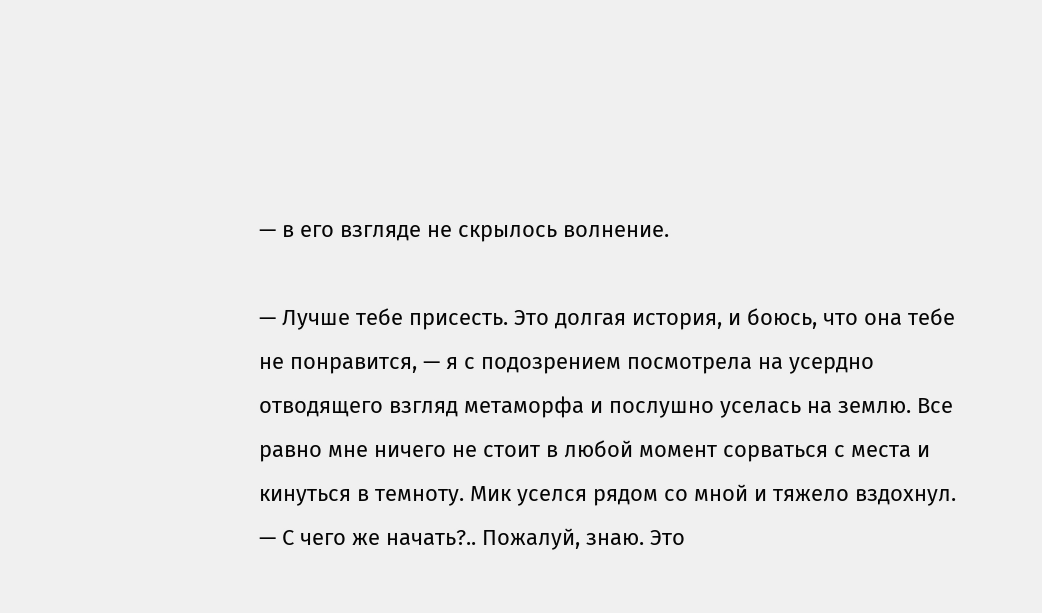— в его взгляде не скрылось волнение.

— Лучше тебе присесть. Это долгая история, и боюсь, что она тебе не понравится, — я с подозрением посмотрела на усердно отводящего взгляд метаморфа и послушно уселась на землю. Все равно мне ничего не стоит в любой момент сорваться с места и кинуться в темноту. Мик уселся рядом со мной и тяжело вздохнул. — С чего же начать?.. Пожалуй, знаю. Это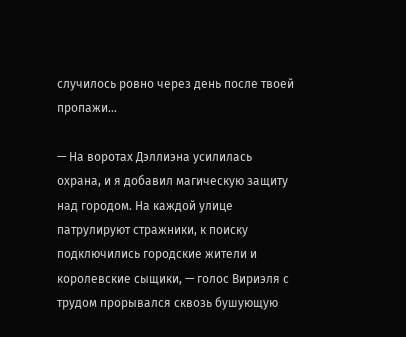случилось ровно через день после твоей пропажи…

— На воротах Дэллиэна усилилась охрана, и я добавил магическую защиту над городом. На каждой улице патрулируют стражники, к поиску подключились городские жители и королевские сыщики, — голос Вириэля с трудом прорывался сквозь бушующую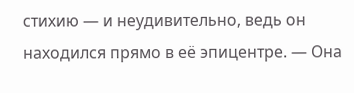стихию — и неудивительно, ведь он находился прямо в её эпицентре. — Она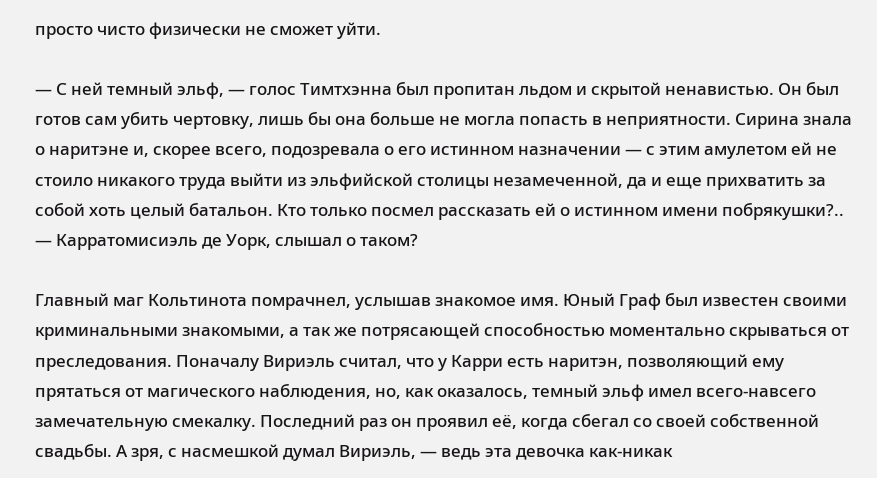просто чисто физически не сможет уйти.

— С ней темный эльф, — голос Тимтхэнна был пропитан льдом и скрытой ненавистью. Он был готов сам убить чертовку, лишь бы она больше не могла попасть в неприятности. Сирина знала о наритэне и, скорее всего, подозревала о его истинном назначении — с этим амулетом ей не стоило никакого труда выйти из эльфийской столицы незамеченной, да и еще прихватить за собой хоть целый батальон. Кто только посмел рассказать ей о истинном имени побрякушки?.. — Карратомисиэль де Уорк, слышал о таком?

Главный маг Кольтинота помрачнел, услышав знакомое имя. Юный Граф был известен своими криминальными знакомыми, а так же потрясающей способностью моментально скрываться от преследования. Поначалу Вириэль считал, что у Карри есть наритэн, позволяющий ему прятаться от магического наблюдения, но, как оказалось, темный эльф имел всего-навсего замечательную смекалку. Последний раз он проявил её, когда сбегал со своей собственной свадьбы. А зря, с насмешкой думал Вириэль, — ведь эта девочка как-никак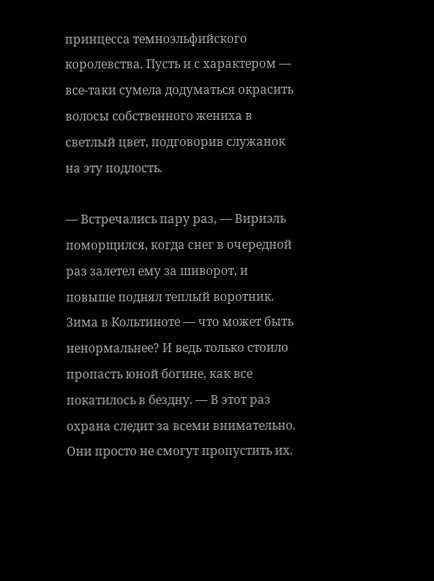принцесса темноэльфийского королевства. Пусть и с характером — все-таки сумела додуматься окрасить волосы собственного жениха в светлый цвет, подговорив служанок на эту подлость.

— Встречались пару раз, — Вириэль поморщился, когда снег в очередной раз залетел ему за шиворот, и повыше поднял теплый воротник. Зима в Кольтиноте — что может быть ненормальнее? И ведь только стоило пропасть юной богине, как все покатилось в бездну. — В этот раз охрана следит за всеми внимательно. Они просто не смогут пропустить их.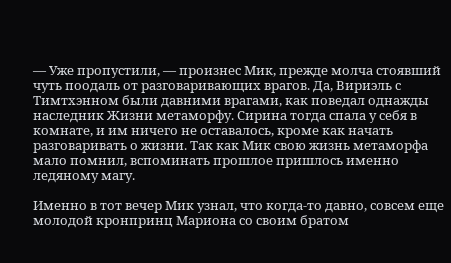— Уже пропустили, — произнес Мик, прежде молча стоявший чуть поодаль от разговаривающих врагов. Да, Вириэль с Тимтхэнном были давними врагами, как поведал однажды наследник Жизни метаморфу. Сирина тогда спала у себя в комнате, и им ничего не оставалось, кроме как начать разговаривать о жизни. Так как Мик свою жизнь метаморфа мало помнил, вспоминать прошлое пришлось именно ледяному магу.

Именно в тот вечер Мик узнал, что когда-то давно, совсем еще молодой кронпринц Мариона со своим братом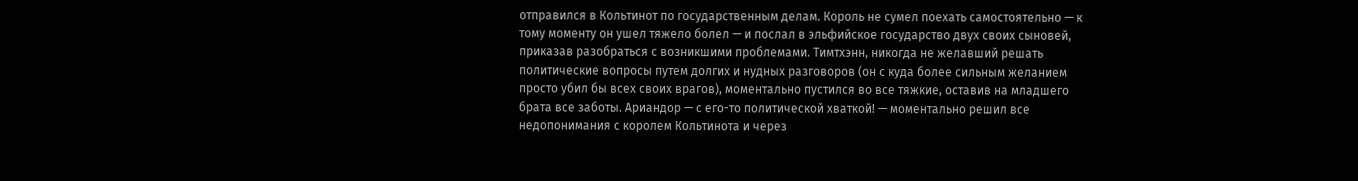отправился в Кольтинот по государственным делам. Король не сумел поехать самостоятельно — к тому моменту он ушел тяжело болел — и послал в эльфийское государство двух своих сыновей, приказав разобраться с возникшими проблемами. Тимтхэнн, никогда не желавший решать политические вопросы путем долгих и нудных разговоров (он с куда более сильным желанием просто убил бы всех своих врагов), моментально пустился во все тяжкие, оставив на младшего брата все заботы. Ариандор — с его-то политической хваткой! — моментально решил все недопонимания с королем Кольтинота и через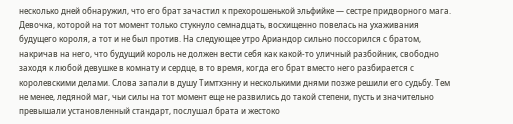несколько дней обнаружил, что его брат зачастил к прехорошенькой эльфийке — сестре придворного мага. Девочка, которой на тот момент только стукнуло семнадцать, восхищенно повелась на ухаживания будущего короля, а тот и не был против. На следующее утро Ариандор сильно поссорился с братом, накричав на него, что будущий король не должен вести себя как какой-то уличный разбойник, свободно заходя к любой девушке в комнату и сердце, в то время, когда его брат вместо него разбирается с королевскими делами. Слова запали в душу Тимтхэнну и несколькими днями позже решили его судьбу. Тем не менее, ледяной маг, чьи силы на тот момент еще не развились до такой степени, пусть и значительно превышали установленный стандарт, послушал брата и жестоко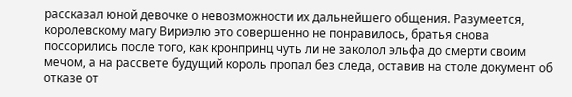рассказал юной девочке о невозможности их дальнейшего общения. Разумеется, королевскому магу Вириэлю это совершенно не понравилось, братья снова поссорились после того, как кронпринц чуть ли не заколол эльфа до смерти своим мечом, а на рассвете будущий король пропал без следа, оставив на столе документ об отказе от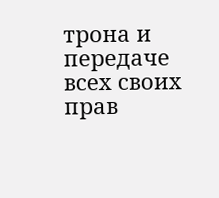трона и передаче всех своих прав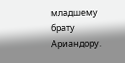младшему брату Ариандору.